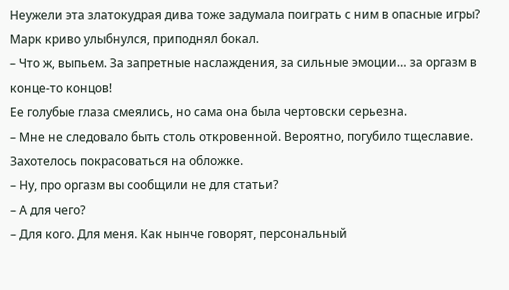Неужели эта златокудрая дива тоже задумала поиграть с ним в опасные игры?
Марк криво улыбнулся, приподнял бокал.
– Что ж, выпьем. За запретные наслаждения, за сильные эмоции… за оргазм в конце-то концов!
Ее голубые глаза смеялись, но сама она была чертовски серьезна.
– Мне не следовало быть столь откровенной. Вероятно, погубило тщеславие. Захотелось покрасоваться на обложке.
– Ну, про оргазм вы сообщили не для статьи?
– А для чего?
– Для кого. Для меня. Как нынче говорят, персональный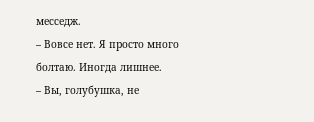месседж.
– Вовсе нет. Я просто много болтаю. Иногда лишнее.
– Вы, голубушка, не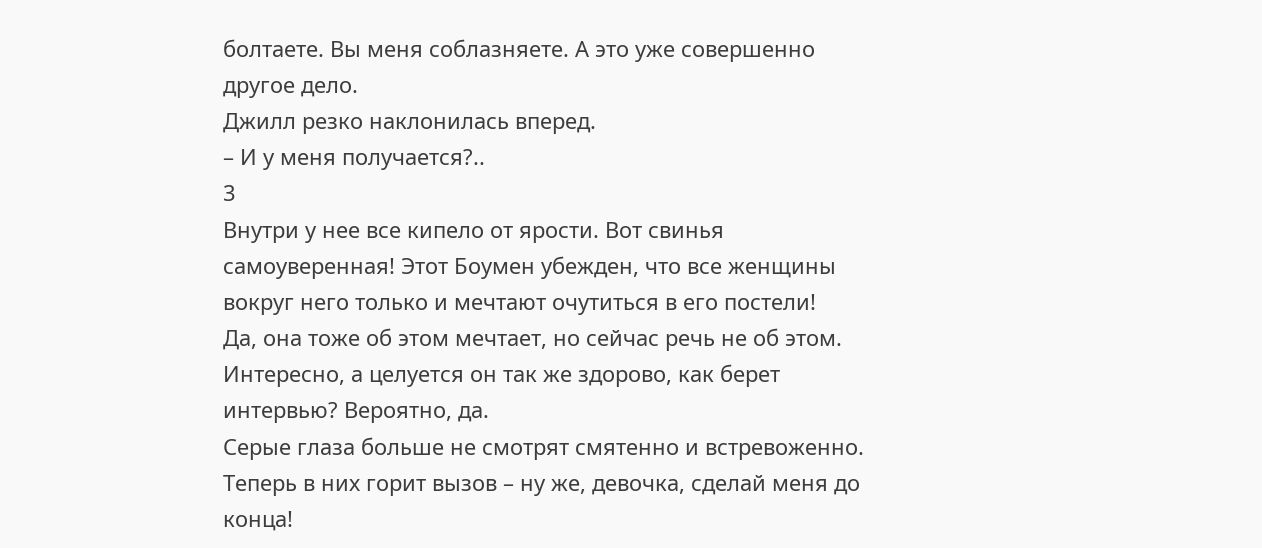болтаете. Вы меня соблазняете. А это уже совершенно другое дело.
Джилл резко наклонилась вперед.
– И у меня получается?..
3
Внутри у нее все кипело от ярости. Вот свинья самоуверенная! Этот Боумен убежден, что все женщины вокруг него только и мечтают очутиться в его постели!
Да, она тоже об этом мечтает, но сейчас речь не об этом.
Интересно, а целуется он так же здорово, как берет интервью? Вероятно, да.
Серые глаза больше не смотрят смятенно и встревоженно. Теперь в них горит вызов – ну же, девочка, сделай меня до конца!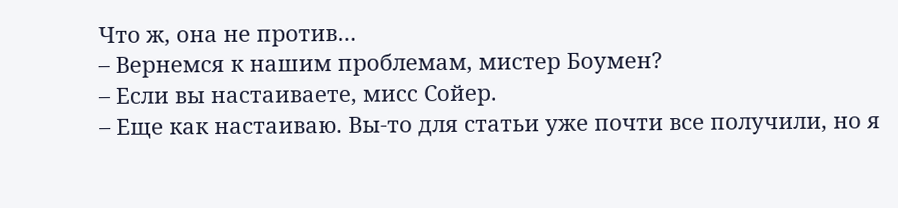Что ж, она не против…
– Вернемся к нашим проблемам, мистер Боумен?
– Если вы настаиваете, мисс Сойер.
– Еще как настаиваю. Вы-то для статьи уже почти все получили, но я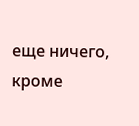еще ничего, кроме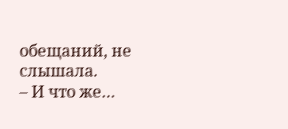обещаний, не слышала.
– И что же…